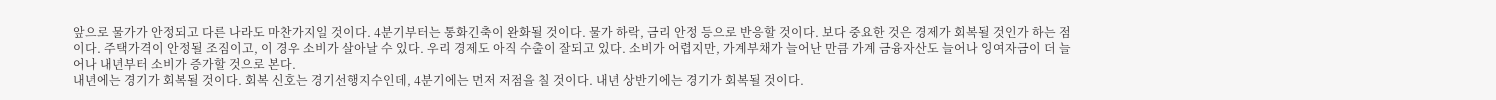앞으로 물가가 안정되고 다른 나라도 마찬가지일 것이다. 4분기부터는 통화긴축이 완화될 것이다. 물가 하락, 금리 안정 등으로 반응할 것이다. 보다 중요한 것은 경제가 회복될 것인가 하는 점이다. 주택가격이 안정될 조짐이고, 이 경우 소비가 살아날 수 있다. 우리 경제도 아직 수출이 잘되고 있다. 소비가 어렵지만, 가계부채가 늘어난 만큼 가계 금융자산도 늘어나 잉여자금이 더 늘어나 내년부터 소비가 증가할 것으로 본다.
내년에는 경기가 회복될 것이다. 회복 신호는 경기선행지수인데, 4분기에는 먼저 저점을 칠 것이다. 내년 상반기에는 경기가 회복될 것이다.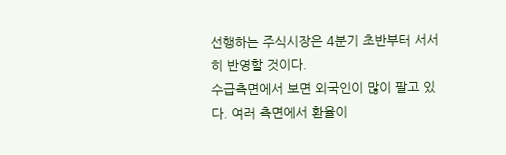선행하는 주식시장은 4분기 초반부터 서서히 반영할 것이다.
수급측면에서 보면 외국인이 많이 팔고 있다. 여러 측면에서 환율이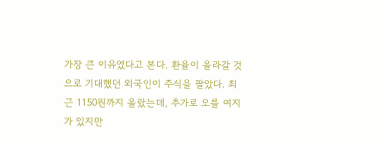가장 큰 이유였다고 본다. 환율이 올라갈 것으로 기대했던 외국인이 주식을 팔았다. 최근 1150원까지 올랐는데, 추가로 오를 여지가 있지만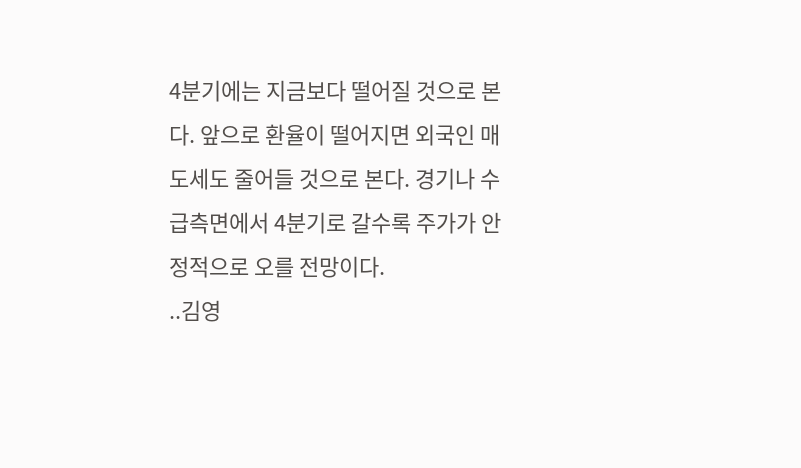4분기에는 지금보다 떨어질 것으로 본다. 앞으로 환율이 떨어지면 외국인 매도세도 줄어들 것으로 본다. 경기나 수급측면에서 4분기로 갈수록 주가가 안정적으로 오를 전망이다.
..김영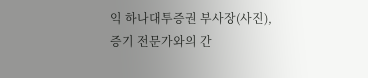익 하나대투증권 부사장(사진), 증기 전문가와의 간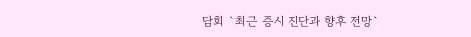담회 `최근 증시 진단과 향후 전망`